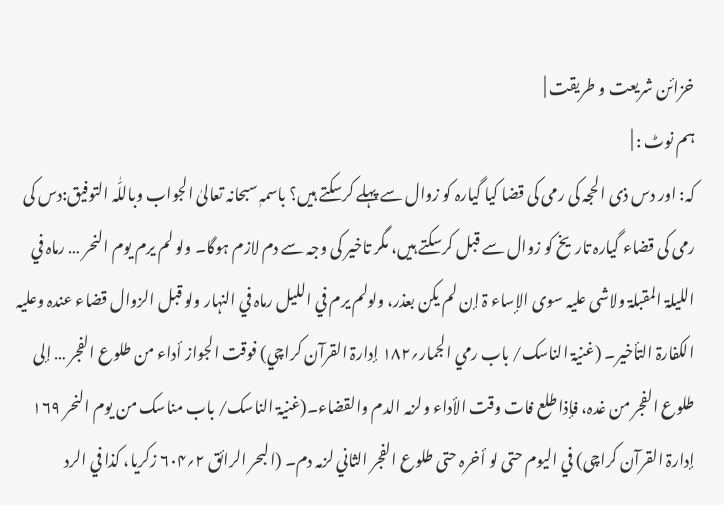خزائن شریعت و طریقت |
ہم نوٹ : |
کہ: اور دس ذی الحجہ کی رمی کی قضا کیا گیارہ کو زوال سے پہلے کرسکتے ہیں؟ باسمہٖ سبحانہ تعالیٰ الجواب وباللّٰہ التوفیق:دس کی رمی کی قضاء گیارہ تاریخ کو زوال سے قبل کرسکتے ہیں، مگر تاخیر کی وجہ سے دم لازم ہوگا۔ ولو لم یرم یوم النحر … رماہ في اللیلۃ المقبلۃ ولاشی علیہ سوی الإساء ۃ إن لم یکن بعذر، ولولم یرم في اللیل رماہ في النہار ولو قبل الزوال قضاء عندہ وعلیہ الکفارۃ التأخیر۔ (غنیۃ الناسک/ باب رمي الجمار؍۱۸۲ إدارۃ القرآن کراچي) فوقت الجواز أداء من طلوع الفجر … إلی طلوع الفجر من غدہ، فإذا طلع فات وقت الأداء ولزمہ الدم والقضاء۔(غنیۃ الناسک/ باب مناسک من یوم النحر ۱۶۹ إدارۃ القرآن کراچی) في الیوم حتی لو أخرہ حتی طلوع الفجر الثاني لزمہ دم۔ (البحر الرائق ۲؍۶۰۴ زکریا، کذا في الرد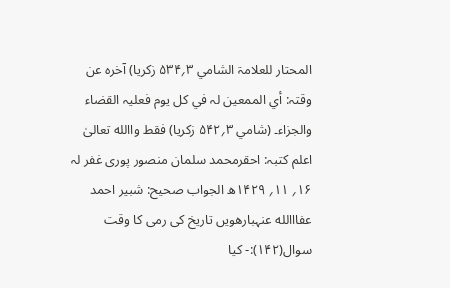المحتار للعلامۃ الشامي ۳؍۵۳۴ زکریا) آخرہ عن وقتہ: أي الممعین لہ في کل یوم فعلیہ القضاء والجزاء۔ (شامي ۳؍۵۴۲ زکریا) فقط واالله تعالیٰ اعلم کتبہ: احقرمحمد سلمان منصور پوری غفر لہ ۱۶؍ ۱۱؍ ۱۴۲۹ھ الجواب صحیح: شبیر احمد عفااالله عنہبارھویں تاریخ کی رمی کا وقت سوال(۱۴۲):- کیا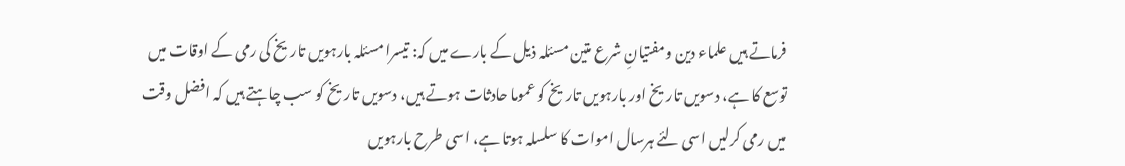فرماتے ہیں علماء دین ومفتیانِ شرع متین مسئلہ ذیل کے بارے میں کہ: تیسرا مسئلہ بارہویں تاریخ کی رمی کے اوقات میں توسع کا ہے، دسویں تاریخ اور بارہویں تاریخ کو عموما حادثات ہوتے ہیں، دسویں تاریخ کو سب چاہتے ہیں کہ افضل وقت میں رمی کرلیں اسی لئے ہرسال اموات کا سلسلہ ہوتا ہے، اسی طرح بارہویں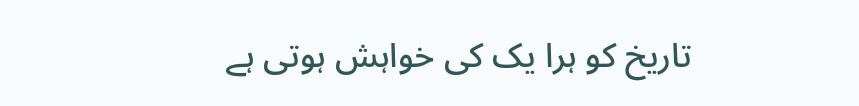تاریخ کو ہرا یک کی خواہش ہوتی ہے